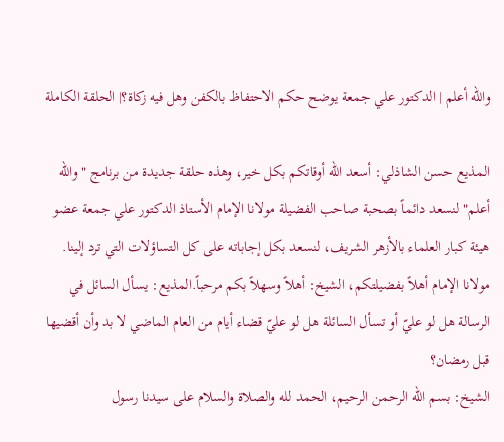والله أعلم | الدكتور علي جمعة يوضح حكم الاحتفاظ بالكفن وهل فيه زكاة؟| الحلقة الكاملة

المذيع حسن الشاذلي: أسعد الله أوقاتكم بكل خير، وهذه حلقة جديدة من برنامج "والله أعلم" لنسعد دائماً بصحبة صاحب الفضيلة مولانا الإمام الأستاذ الدكتور علي جمعة عضو هيئة كبار العلماء بالأزهر الشريف، لنسعد بكل إجاباته على كل التساؤلات التي ترد إلينا. مولانا الإمام أهلاً بفضيلتكم، الشيخ: أهلاً وسهلاً بكم مرحباً.المذيع: يسأل السائل في الرسالة هل لو عليّ أو تسأل السائلة هل لو عليّ قضاء أيام من العام الماضي لا بد وأن أقضيها قبل رمضان؟
الشيخ: بسم الله الرحمن الرحيم، الحمد لله والصلاة والسلام على سيدنا رسول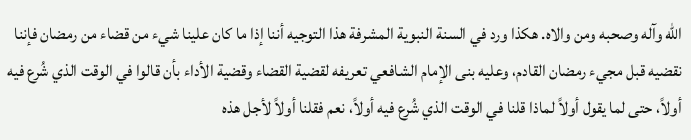الله وآله وصحبه ومن والاه. هكذا ورد في السنة النبوية المشرفة هذا التوجيه أننا إذا ما كان علينا شيء من قضاء من رمضان فإننا نقضيه قبل مجيء رمضان القادم، وعليه بنى الإمام الشافعي تعريفه لقضية القضاء وقضية الأداء بأن قالوا في الوقت الذي شُرع فيه أولاً، حتى لما يقول أولاً لماذا قلنا في الوقت الذي شُرع فيه أولاً، نعم فقلنا أولاً لأجل هذه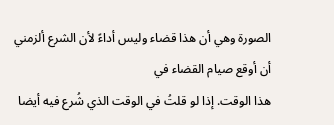الصورة وهي أن هذا قضاء وليس أداءً لأن الشرع ألزمني أن أوقع صيام القضاء في
هذا الوقت. إذا لو قلتُ في الوقت الذي شُرع فيه أيضا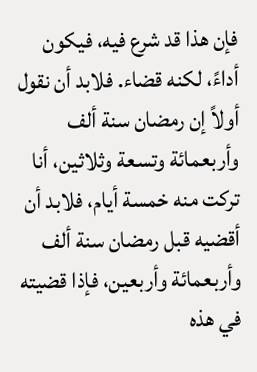فإن هذا قد شرع فيه، فيكون أداءً، لكنه قضاء. فلابد أن نقول أولاً إن رمضان سنة ألف وأربعمائة وتسعة وثلاثين، أنا تركت منه خمسة أيام، فلابد أن أقضيه قبل رمضان سنة ألف وأربعمائة وأربعين، فإذا قضيته في هذه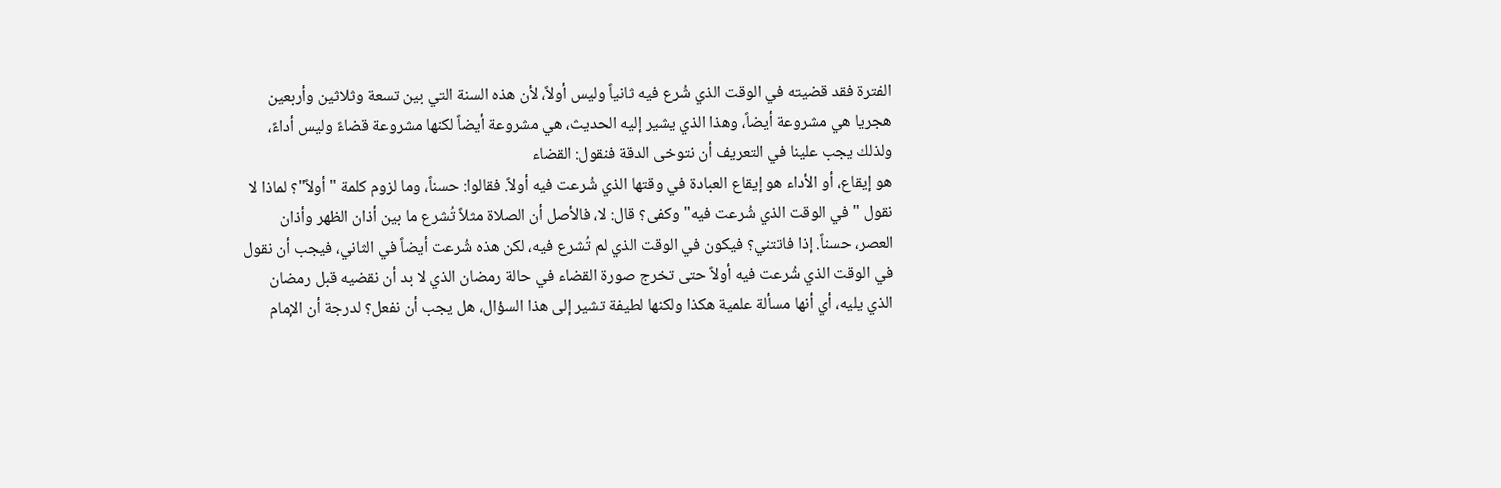الفترة فقد قضيته في الوقت الذي شُرع فيه ثانياً وليس أولاً، لأن هذه السنة التي بين تسعة وثلاثين وأربعين هجريا هي مشروعة أيضاً، وهذا الذي يشير إليه الحديث، هي مشروعة أيضاً لكنها مشروعة قضاءً وليس أداءً، ولذلك يجب علينا في التعريف أن نتوخى الدقة فنقول: القضاء
هو إيقاع، أو الأداء هو إيقاع العبادة في وقتها الذي شُرعت فيه أولاً. فقالوا: حسناً، وما لزوم كلمة "أولاً"؟ لماذا لا نقول "في الوقت الذي شُرعت فيه" وكفى؟ قال: لا، فالأصل أن الصلاة مثلاً تُشرع ما بين أذان الظهر وأذان العصر، حسناً. إذا فاتتني؟ فيكون في الوقت الذي لم تُشرع فيه، لكن هذه شُرعت أيضاً في الثاني، فيجب أن نقول في الوقت الذي شُرعت فيه أولاً حتى تخرج صورة القضاء في حالة رمضان الذي لا بد أن نقضيه قبل رمضان الذي يليه، أي أنها مسألة علمية هكذا ولكنها لطيفة تشير إلى هذا السؤال، هل يجب أن نفعل؟ لدرجة أن الإمام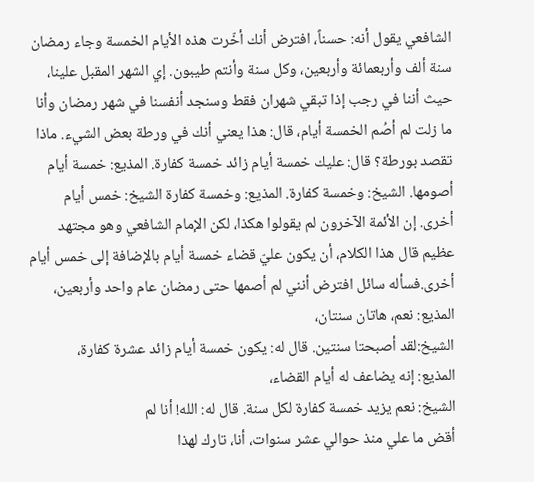الشافعي يقول أنه: حسناً، افترض أنك أخّرت هذه الأيام الخمسة وجاء رمضان
سنة ألف وأربعمائة وأربعين، وكل سنة وأنتم طيبون. إي الشهر المقبل علينا، حيث أننا في رجب إذا تبقي شهران فقط وسنجد أنفسنا في شهر رمضان وأنا ما زلت لم أصُم الخمسة أيام، قال: هذا يعني أنك في ورطة بعض الشيء. ماذا تقصد بورطة؟ قال: عليك خمسة أيام زائد خمسة كفارة. المذيع: خمسة أيام أصومها. الشيخ: وخمسة كفارة. المذيع: وخمسة كفارة الشيخ: خمس أيام أخرى. إن الأئمة الآخرون لم يقولوا هكذا، لكن الإمام الشافعي وهو مجتهد عظيم قال هذا الكلام، أن يكون عليّ قضاء خمسة أيام بالإضافة إلى خمس أيام أخرى.فسأله سائل افترض أنني لم أصمها حتى رمضان عام واحد وأربعين،
المذيع: نعم، هاتان سنتان،
الشيخ:لقد أصبحتا سنتين. قال له: يكون خمسة أيام زائد عشرة كفارة،
المذيع: إنه يضاعف له أيام القضاء،
الشيخ: نعم يزيد خمسة كفارة لكل سنة. قال له: الله! أنا لم
أقض ما علي منذ حوالي عشر سنوات، أنا، تارك لهذا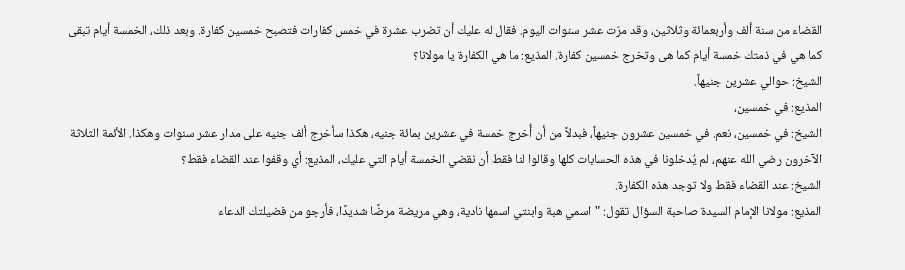القضاء من سنة ألف وأربعمائة وثلاثين، وقد مرّت عشر سنوات اليوم. فقال له عليك أن تضرب عشرة في خمس كفارات فتصبح خمسين كفارة. وبعد ذلك، الخمسة أيام تبقى كما هي في ذمتك خمسة أيام كما هى وتخرج خمسين كفارة. المذيع: ما هي الكفارة يا مولانا؟
الشيخ: حوالي عشرين جنيهاً.
المذيع: في خمسين،
الشيخ: في خمسين، نعم. في خمسين عشرون جنيهاً، فبدلاً من أن أُخرج خمسة في عشرين بمائة جنيه، هكذا سأخرج ألف جنيه على مدار عشر سنوات وهكذا. الأئمة الثلاثة الآخرون رضي الله عنهم، لم يُدخلونا في هذه الحسابات كلها وقالوا لنا فقط أن نقضي الخمسة أيام التي عليك، المذيع: أي وقفوا عند القضاء فقط؟
الشيخ: عند القضاء فقط ولا توجد هذه الكفارة.
المذيع: مولانا الإمام السيدة صاحبة السؤال تقول: "اسمي هبة وابنتي اسمها نادية، وهي مريضة مرضًا شديدًا، فأرجو من فضيلتك الدعاء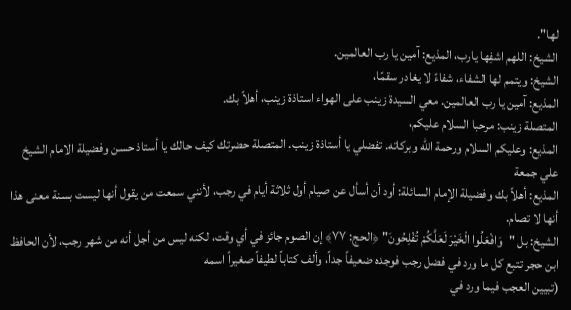لها".
الشيخ: اللهم اشفِها يارب، المذيع: آمين يا رب العالمين.
الشيخ: ويتمم لها الشفاء، شفاءً لا يغادر سقمًا،
المذيع: آمين يا رب العالمين. معي السيدة زينب على الهواء استاذة زينب، أهلاً بك.
المتصلة زينب: مرحبا السلام عليكم،
المذيع: وعليكم السلام ورحمة الله وبركاته. تفضلي يا أستاذة زينب. المتصلة حضرتك كيف حالك يا أستاذ حسن وفضيلة الامام الشيخ علي جمعة
المذيع: أهلاً بك وفضيلة الإمام السائلة: أود أن أسأل عن صيام أول ثلاثة أيام في رجب، لأنني سمعت من يقول أنها ليست بسنة معنى هذا أنها لا تصام.
الشيخ: بل "وَافْعَلُوا الْخَيْرَ لَعَلَّكُمْ تُفْلِحُونَ" ﴿الحج: ٧٧﴾ إن الصوم جائز في أي وقت، لكنه ليس من أجل أنه من شهر رجب، لأن الحافظ ابن حجر تتبع كل ما ورد في فضل رجب فوجده ضعيفاً جداً، وألف كتاباً لطيفاً صغيراً اسمه
(تبيين العجب فيما ورد في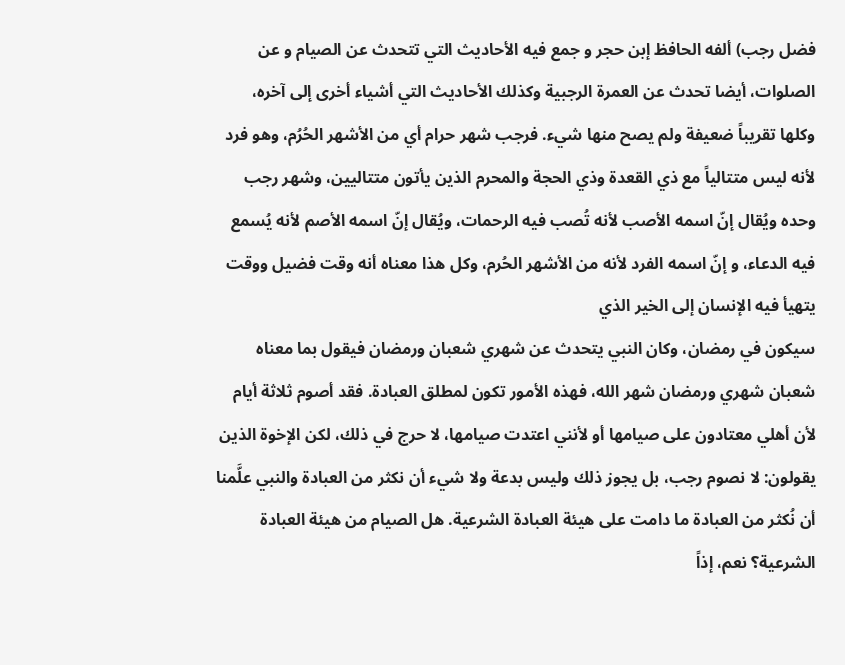فضل رجب) ألفه الحافظ إبن حجر و جمع فيه الأحاديث التي تتحدث عن الصيام و عن الصلوات، أيضا تحدث عن العمرة الرجبية وكذلك الأحاديث التي أشياء أخرى إلى آخره، وكلها تقريباً ضعيفة ولم يصح منها شيء. فرجب شهر حرام أي من الأشهر الحُرُم، وهو فرد لأنه ليس متتالياً مع ذي القعدة وذي الحجة والمحرم الذين يأتون متتاليين، وشهر رجب وحده ويُقال إنّ اسمه الأصب لأنه تُصب فيه الرحمات، ويُقال إنّ اسمه الأصم لأنه يُسمع فيه الدعاء، و إنّ اسمه الفرد لأنه من الأشهر الحُرم، وكل هذا معناه أنه وقت فضيل ووقت يتهيأ فيه الإنسان إلى الخير الذي
سيكون في رمضان، وكان النبي يتحدث عن شهري شعبان ورمضان فيقول بما معناه شعبان شهري ورمضان شهر الله، فهذه الأمور تكون لمطلق العبادة. فقد أصوم ثلاثة أيام لأن أهلي معتادون على صيامها أو لأنني اعتدت صيامها، لا حرج في ذلك، لكن الإخوة الذين يقولون: لا نصوم رجب، بل يجوز ذلك وليس بدعة ولا شيء أن نكثر من العبادة والنبي علَّمنا أن نُكثر من العبادة ما دامت على هيئة العبادة الشرعية. هل الصيام من هيئة العبادة الشرعية؟ نعم، إذاً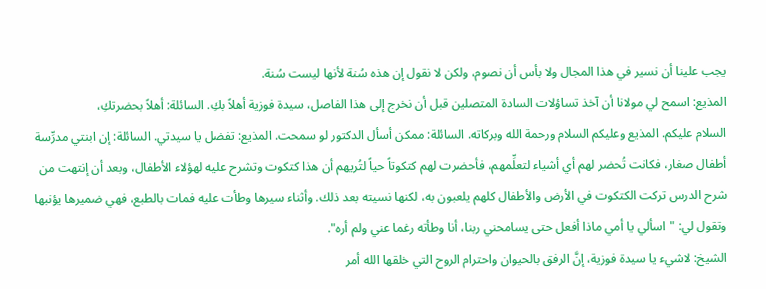يجب علينا أن نسير في هذا المجال ولا بأس أن نصوم، ولكن لا نقول إن هذه سُنة لأنها ليست سُنة.
المذيع: اسمح لي مولانا أن آخذ تساؤلات السادة المتصلين قبل أن نخرج إلى هذا الفاصل، سيدة فوزية أهلاً بكِ. السائلة: أهلاً بحضرتكِ،
السلام عليكم. المذيع وعليكم السلام ورحمة الله وبركاته. السائلة: ممكن أسأل الدكتور لو سمحت. المذيع: تفضل يا سيدتي. السائلة: إن ابنتي مدرِّسة أطفال صغار، فكانت تُحضر لهم أي أشياء لتعلِّمهم، فأحضرت لهم كتكوتاً حياً لتُريهم أن هذا كتكوت وتشرح عليه لهؤلاء الأطفال، وبعد أن إنتهت من شرح الدرس تركت الكتكوت في الأرض والأطفال كلهم يلعبون به، لكنها نسيته بعد ذلك. وأثناء سيرها وطأت عليه فمات بالطبع، فهي ضميرها يؤنبها وتقول لي: "اسألي يا أمي ماذا أفعل حتى يسامحني ربنا، أنا وطأته رغما عني ولم أره".
الشيخ: لاشيء يا سيدة فوزية، إنَّ الرفق بالحيوان واحترام الروح التي خلقها الله أمر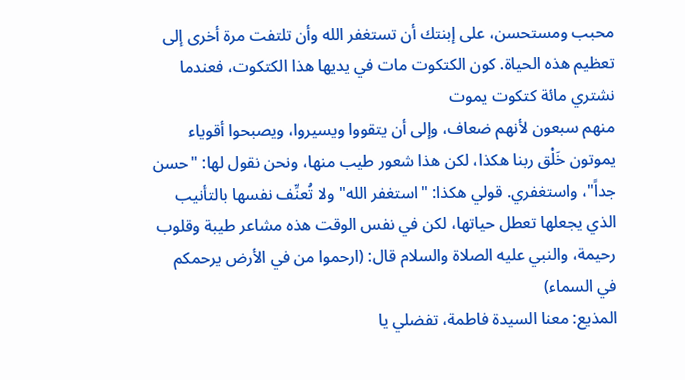محبب ومستحسن، على إبنتك أن تستغفر الله وأن تلتفت مرة أخرى إلى تعظيم هذه الحياة. كون الكتكوت مات في يديها هذا الكتكوت، فعندما نشتري مائة كتكوت يموت
منهم سبعون لأنهم ضعاف، وإلى أن يتقووا ويسيروا، ويصبحوا أقوياء يموتون خَلْق ربنا هكذا، لكن هذا شعور طيب منها، ونحن نقول لها: "حسن جداً"، واستغفري. قولي هكذا: "استغفر الله" ولا تُعنِّف نفسها بالتأنيب الذي يجعلها تعطل حياتها، لكن في نفس الوقت هذه مشاعر طيبة وقلوب رحيمة، والنبي عليه الصلاة والسلام قال: (ارحموا من في الأرض يرحمكم في السماء)
المذيع: معنا السيدة فاطمة، تفضلي يا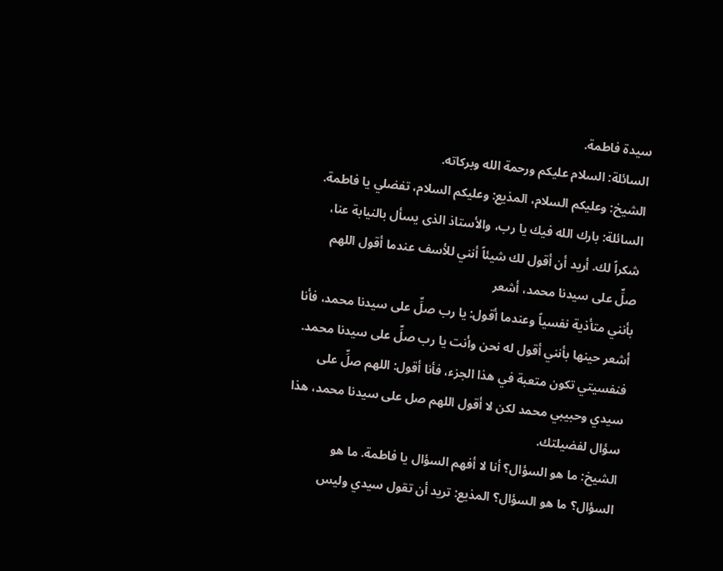سيدة فاطمة.
السائلة: السلام عليكم ورحمة الله وبركاته.
الشيخ: وعليكم السلام، المذيع: وعليكم السلام، تفضلي يا فاطمة. السائلة: بارك الله فيك يا رب، والأستاذ الذى يسأل بالنيابة عنا، شكراً لك. أريد أن أقول لك شيئاً أنني للأسف عندما أقول اللهم صلِّ على سيدنا محمد، أشعر
بأنني متأذية نفسياً وعندما أقول: يا رب صلِّ على سيدنا محمد، فأنا أشعر حينها بأنني أقول له نحن وأنت يا رب صلِّ على سيدنا محمد. فنفسيتي تكون متعبة في هذا الجزء، فأنا أقول: اللهم صلِّ على سيدي وحبيبي محمد لكن لا أقول اللهم صل على سيدنا محمد، هذا سؤال لفضيلتك.
الشيخ: ما هو السؤال؟ أنا لا أفهم السؤال يا فاطمة. ما هو السؤال؟ ما هو السؤال؟ المذيع: تريد أن تقول سيدي وليس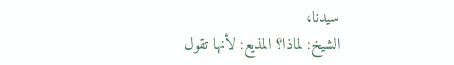سيدنا،
الشيخ: لماذا؟ المذيع: لأنها تقول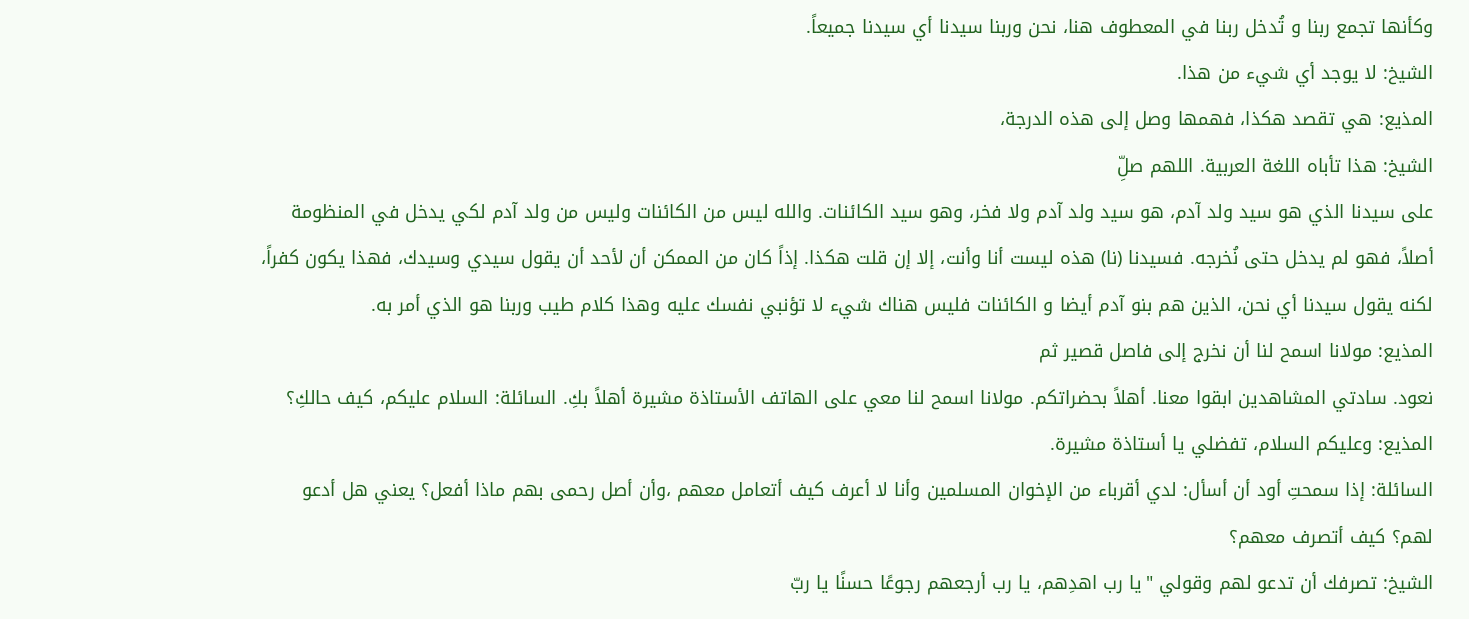وكأنها تجمع ربنا و تُدخل ربنا في المعطوف هنا، نحن وربنا سيدنا أي سيدنا جميعاً.
الشيخ: لا يوجد أي شيء من هذا.
المذيع: هي تقصد هكذا، فهمها وصل إلى هذه الدرجة،
الشيخ: هذا تأباه اللغة العربية. اللهم صلِّ
على سيدنا الذي هو سيد ولد آدم، هو سيد ولد آدم ولا فخر، وهو سيد الكائنات. والله ليس من الكائنات وليس من ولد آدم لكي يدخل في المنظومة أصلاً، فهو لم يدخل حتى نُخرجه. فسيدنا (نا) هذه ليست أنا وأنت، إلا إن قلت هكذا. إذاً كان من الممكن أن لأحد أن يقول سيدي وسيدك، فهذا يكون كفراً، لكنه يقول سيدنا أي نحن، الذين هم بنو آدم أيضا و الكائنات فليس هناك شيء لا تؤنبي نفسك عليه وهذا كلام طيب وربنا هو الذي أمر به.
المذيع: مولانا اسمح لنا أن نخرج إلى فاصل قصير ثم
نعود. سادتي المشاهدين ابقوا معنا. أهلاً بحضراتكم. مولانا اسمح لنا معي على الهاتف الأستاذة مشيرة أهلاً بكِ. السائلة: السلام عليكم، كيف حالكِ؟ المذيع: وعليكم السلام، تفضلي يا أستاذة مشيرة.
السائلة: إذا سمحتِ أود أن أسأل: لدي أقرباء من الإخوان المسلمين وأنا لا أعرف كيف أتعامل معهم ،وأن أصل رحمى بهم ماذا أفعل؟ يعني هل أدعو لهم؟ كيف أتصرف معهم؟
الشيخ: تصرفك أن تدعو لهم وقولي "يا رب اهدِهم، يا رب أرجعهم رجوعًا حسنًا يا ربّ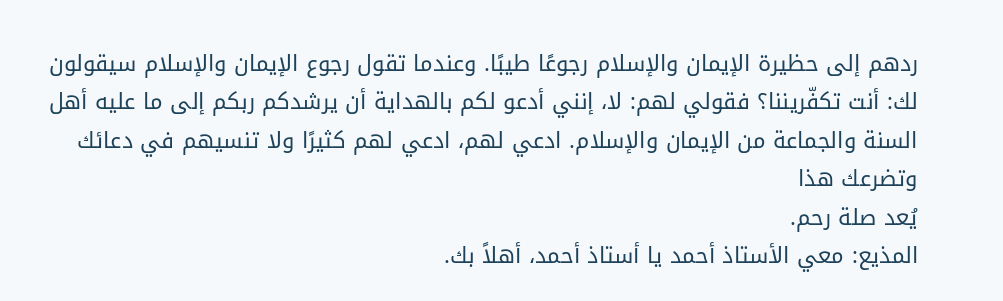ردهم إلى حظيرة الإيمان والإسلام رجوعًا طيبًا. وعندما تقول رجوع الإيمان والإسلام سيقولون لك: أنت تكفّريننا؟ فقولي لهم: لا، إنني أدعو لكم بالهداية أن يرشدكم ربكم إلى ما عليه أهل السنة والجماعة من الإيمان والإسلام. ادعي لهم، ادعي لهم كثيرًا ولا تنسيهم في دعائك وتضرعك هذا
يُعد صلة رحم.
المذيع: معي الأستاذ أحمد يا أستاذ أحمد، أهلاً بك.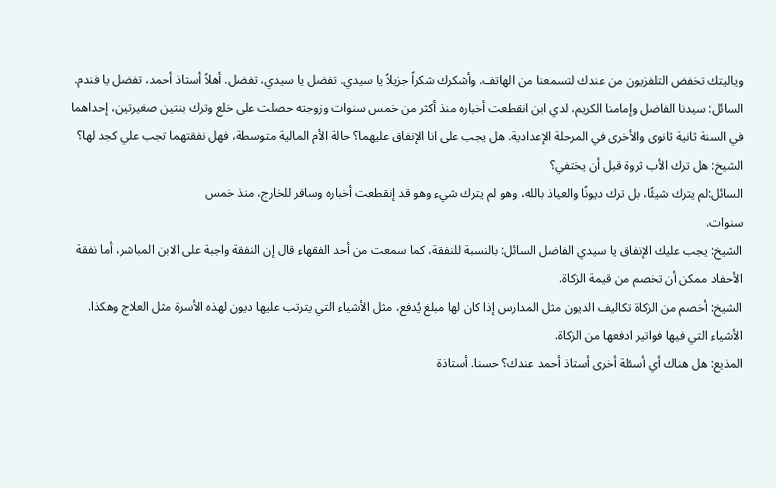وياليتك تخفض التلفزيون من عندك لتسمعنا من الهاتف. وأشكرك شكراً جزيلاً يا سيدي. تفضل يا سيدي، تفضل. أهلاً أستاذ أحمد، تفضل يا فندم.
السائل: سيدنا الفاضل وإمامنا الكريم، لدي ابن انقطعت أخباره منذ أكثر من خمس سنوات وزوجته حصلت على خلع وترك بنتين صغيرتين، إحداهما في السنة ثانية ثانوى والأخرى في المرحلة الإعدادية. هل يجب على انا الإنفاق عليهما؟ حالة الأم المالية متوسطة، فهل نفقتهما تجب علي كجد لها؟
الشيخ: هل ترك الأب ثروة قبل أن يختفي؟
السائل:لم يترك شيئًا، بل ترك ديونًا والعياذ بالله، وهو لم يترك شيء وهو قد إنقطعت أخباره وسافر للخارج، منذ خمس
سنوات.
الشيخ: يجب عليك الإنفاق يا سيدي الفاضل السائل: بالنسبة للنفقة، كما سمعت من أحد الفقهاء قال إن النفقة واجبة على الابن المباشر، أما نفقة الأحفاد ممكن أن تخصم من قيمة الزكاة.
الشيخ: أخصم من الزكاة تكاليف الديون مثل المدارس إذا كان لها مبلغ يُدفع، مثل الأشياء التي يترتب عليها ديون لهذه الأسرة مثل العلاج وهكذا. الأشياء التي فيها فواتير ادفعها من الزكاة.
المذيع: هل هناك أي أسئلة أخرى أستاذ أحمد عندك؟ حسنا. أستاذة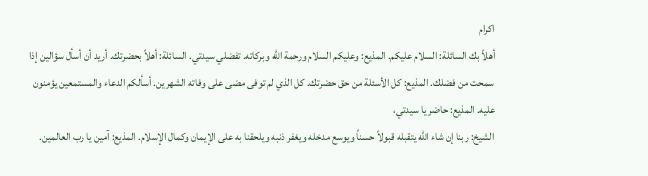اكرام
أهلاً بك السائلة: السلام عليكم. المذيع: وعليكم السلام ورحمة الله وبركاته. تفضلي سيدتي. السائلة: أهلاً بحضرتك. أريد أن أسأل سؤالين إذا سمحت من فضلك. المذيع: كل الأسئلة من حق حضرتك. كل الذي لم توفى مضى على وفاته الشهرين. أسألكم الدعاء والمستمعين يؤمنون عليه. المذيع: حاضر يا سيدتي،
الشيخ: ربنا إن شاء الله يتقبله قبولاً حسناً ويوسع مدخله ويغفر ذنبه ويلحقنا به على الإيمان وكمال الإسلام. المذيع: آمين يا رب العالمين.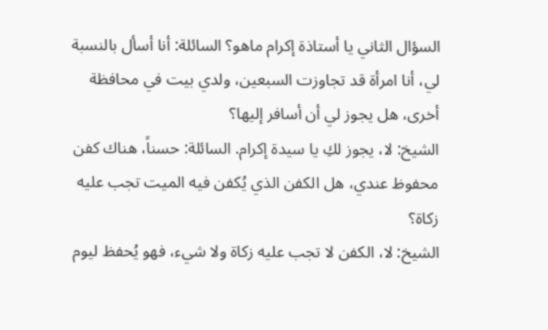السؤال الثاني يا أستاذة إكرام ماهو؟ السائلة: أنا أسأل بالنسبة لي، أنا امرأة قد تجاوزت السبعين، ولدي بيت في محافظة أخرى، هل يجوز لي أن أسافر إليها؟
الشيخ: لا، يجوز لكِ يا سيدة إكرام. السائلة: حسناً، هناك كفن محفوظ عندي، هل الكفن الذي يُكفن فيه الميت تجب عليه زكاة؟
الشيخ: لا، الكفن لا تجب عليه زكاة ولا شيء، فهو يُحفظ ليوم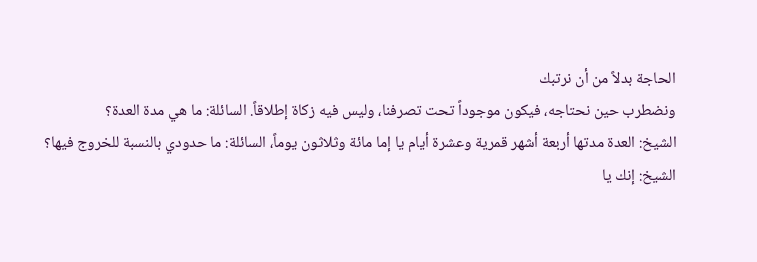الحاجة بدلاً من أن نرتبك
ونضطرب حين نحتاجه، فيكون موجوداً تحت تصرفنا، وليس فيه زكاة إطلاقاً. السائلة: ما هي مدة العدة؟
الشيخ: العدة مدتها أربعة أشهر قمرية وعشرة أيام يا إما مائة وثلاثون يوماً، السائلة: ما حدودي بالنسبة للخروج فيها؟
الشيخ: إنك يا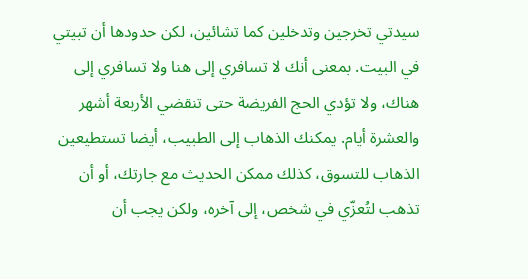سيدتي تخرجين وتدخلين كما تشائين، لكن حدودها أن تبيتي في البيت. بمعنى أنك لا تسافري إلى هنا ولا تسافري إلى هناك، ولا تؤدي الحج الفريضة حتى تنقضي الأربعة أشهر والعشرة أيام. يمكنك الذهاب إلى الطبيب، أيضا تستطيعين الذهاب للتسوق، كذلك ممكن الحديث مع جارتك، أو أن تذهب لتُعزّي في شخص، إلى آخره، ولكن يجب أن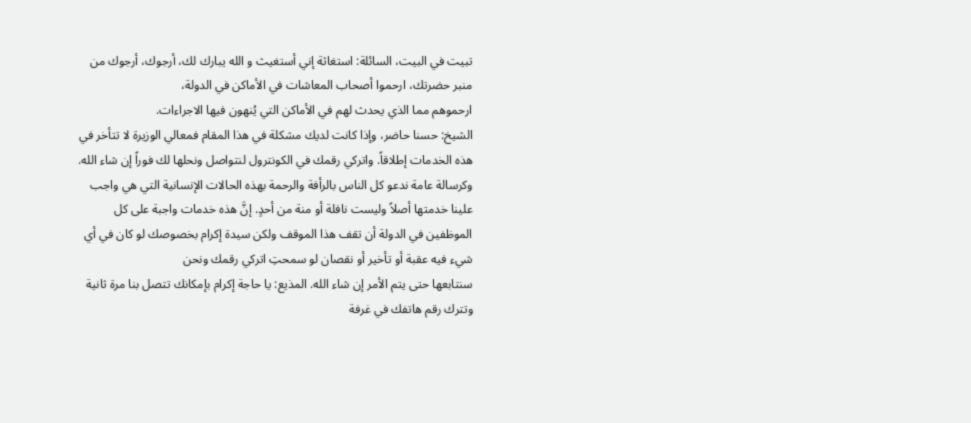تبيت في البيت، السائلة: استغاثة إني أستغيث و الله يبارك لك، أرجوك، أرجوك من منبر حضرتك، ارحموا أصحاب المعاشات في الأماكن في الدولة،
ارحموهم مما الذي يحدث لهم في الأماكن التي يُنهون فيها الاجراءات.
الشيخ: حسنا حاضر، وإذا كانت لديك مشكلة في هذا المقام فمعالي الوزيرة لا تتأخر في هذه الخدمات إطلاقاً. واتركي رقمك في الكونترول لنتواصل ونحلها لك فوراً إن شاء الله. وكرسالة عامة ندعو كل الناس بالرأفة والرحمة بهذه الحالات الإنسانية التي هي واجب علينا خدمتها أصلاً وليست نافلة أو منة من أحدٍ. إنَّ هذه خدمات واجبة على كل الموظفين في الدولة أن تقف هذا الموقف ولكن سيدة إكرام بخصوصك لو كان في أي شيء فيه عقبة أو تأخير أو نقصان لو سمحتِ اتركي رقمك ونحن
سنتابعها حتى يتم الأمر إن شاء الله. المذيع: يا حاجة إكرام بإمكانك تتصل بنا مرة ثانية وتترك رقم هاتفك في غرفة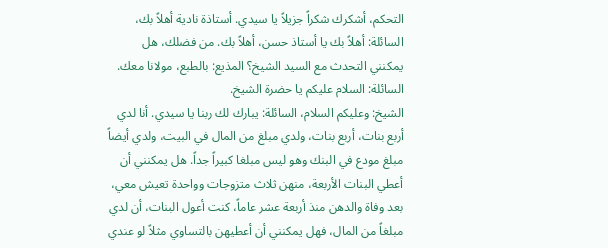التحكم، أشكرك شكراً جزيلاً يا سيدي. أستاذة نادية أهلاً بك، السائلة: أهلاً بك يا أستاذ حسن، أهلاً بك. من فضلك، هل يمكنني التحدث مع السيد الشيخ؟ المذيع: بالطبع، مولانا معك. السائلة: السلام عليكم يا حضرة الشيخ.
الشيخ: وعليكم السلام، السائلة: يبارك لك ربنا يا سيدي. أنا لدي أربع بنات، أربع بنات، ولدي مبلغ من المال في البيت، ولدي أيضاً مبلغ مودع في البنك وهو ليس مبلغا كبيراً جداً. هل يمكنني أن أعطي البنات الأربعة، منهن ثلاث متزوجات وواحدة تعيش معي، بعد وفاة والدهن منذ أربعة عشر عاماً، كنت أعول البنات، أن لدي مبلغاً من المال، فهل يمكنني أن أعطيهن بالتساوي مثلاً لو عندي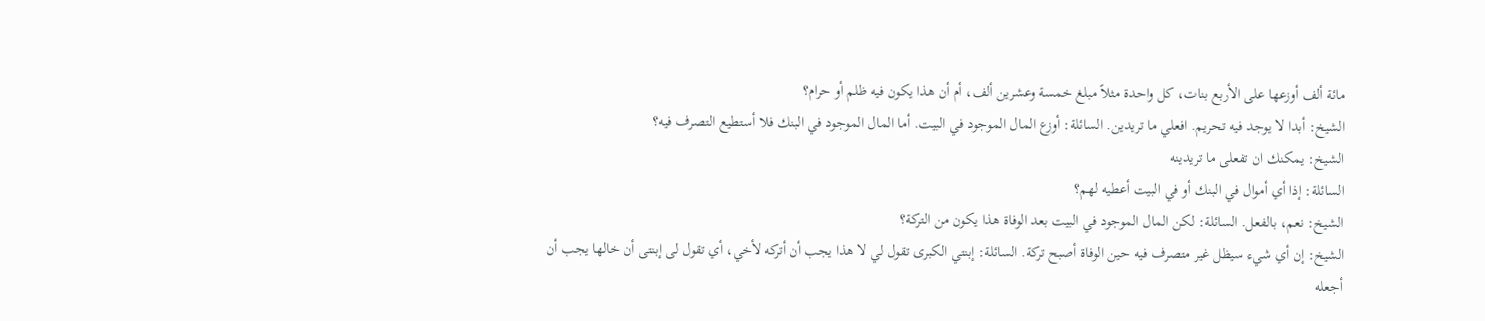مائة ألف أوزعها على الأربع بنات، كل واحدة مثلاً مبلغ خمسة وعشرين ألف، أم أن هذا يكون فيه ظلم أو حرام؟
الشيخ: أبدا لا يوجد فيه تحريم. افعلي ما تريدين. السائلة: أوزع المال الموجود في البيت. أما المال الموجود في البنك فلا أستطيع التصرف فيه؟
الشيخ: يمكنك ان تفعلى ما تريدينه
السائلة: إذا أي أموال في البنك أو في البيت أعطيه لهم؟
الشيخ: نعم، بالفعل. السائلة: لكن المال الموجود في البيت بعد الوفاة هذا يكون من التركة؟
الشيخ: إن أي شيء سيظل غير متصرف فيه حين الوفاة أصبح تركة. السائلة: إبنتي الكبرى تقول لي لا هذا يجب أن أتركه لأخي، أي تقول لى إبنتى أن خالها يجب أن أجعله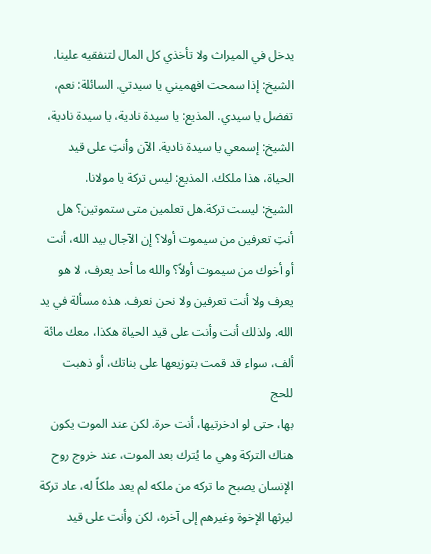يدخل في الميراث ولا تأخذي كل المال لتنفقيه علينا.
الشيخ: إذا سمحت افهميني يا سيدتي. السائلة: نعم، تفضل يا سيدي. المذيع: يا سيدة نادية، يا سيدة نادية،
الشيخ: إسمعي يا سيدة نادية. الآن وأنتِ على قيد الحياة، هذا ملكك. المذيع: ليس تركة يا مولانا.
الشيخ: ليست تركة.هل تعلمين متى ستموتين؟ هل أنتِ تعرفين من سيموت أولا؟ إن الآجال بيد الله، أنت أو أخوك من سيموت أولاً؟ والله ما أحد يعرف، لا هو يعرف ولا أنت تعرفين ولا نحن نعرف. هذه مسألة في يد الله. ولذلك أنت وأنت على قيد الحياة هكذا، معك مائة ألف، سواء قد قمت بتوزيعها على بناتك، أو ذهبت للحج
بها، حتى لو ادخرتيها، أنت حرة. لكن عند الموت يكون هناك التركة وهي ما يُترك بعد الموت، عند خروج روح الإنسان يصبح ما تركه من ملكه لم يعد ملكاً له، عاد تركة ليرثها الإخوة وغيرهم إلى آخره، لكن وأنت على قيد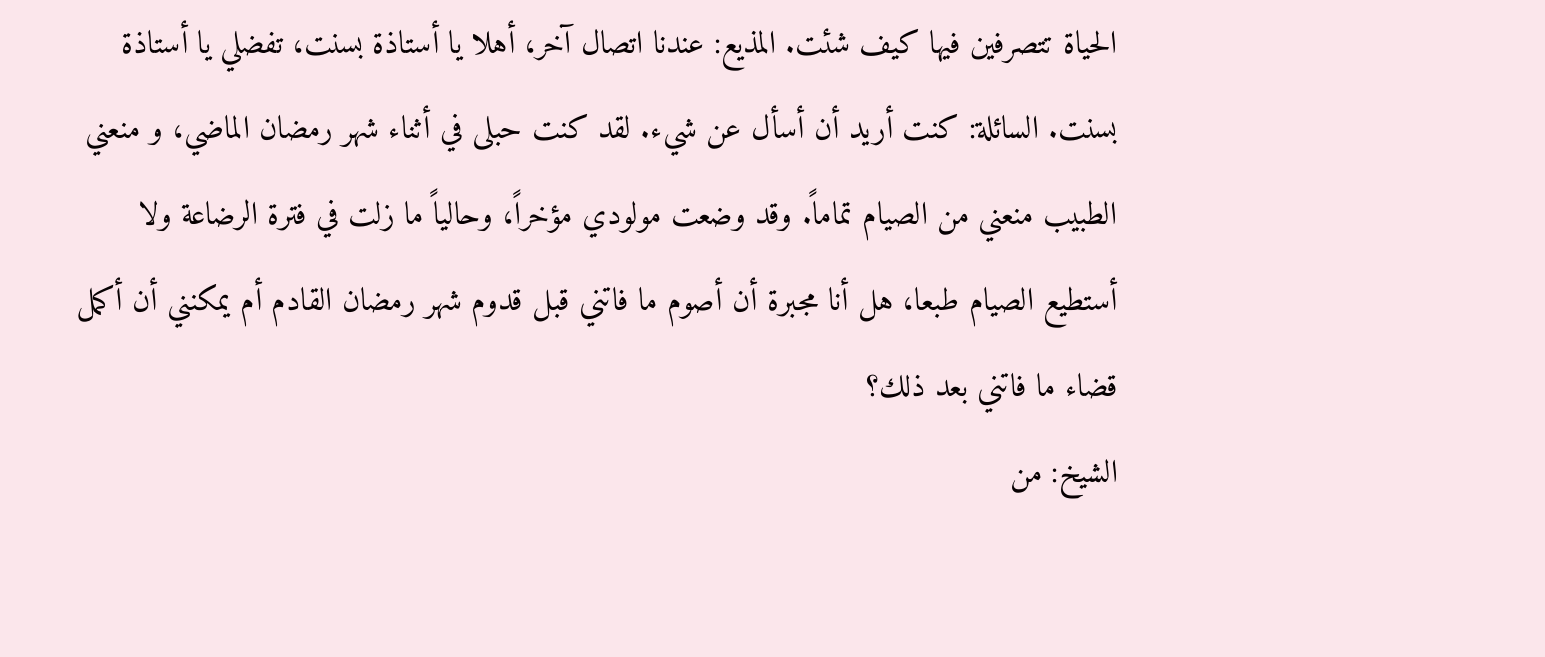الحياة تتصرفين فيها كيف شئت. المذيع: عندنا اتصال آخر، أهلا يا أستاذة بسنت، تفضلي يا أستاذة بسنت. السائلة: كنت أريد أن أسأل عن شيء. لقد كنت حبلى في أثناء شهر رمضان الماضي، و منعني الطبيب منعني من الصيام تماماً. وقد وضعت مولودي مؤخراً، وحالياً ما زلت في فترة الرضاعة ولا أستطيع الصيام طبعا، هل أنا مجبرة أن أصوم ما فاتني قبل قدوم شهر رمضان القادم أم يمكنني أن أكمل قضاء ما فاتني بعد ذلك؟
الشيخ: من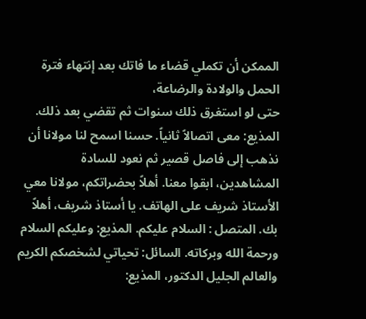الممكن أن تكملي قضاء ما فاتك بعد إنتهاء فترة الحمل والولادة والرضاعة،
حتى لو استغرق ذلك سنوات ثم تقضي بعد ذلك. المذيع: معى اتصالاً ثانياً. حسنا اسمح لنا مولانا أن نذهب إلى فاصل قصير ثم نعود للسادة المشاهدين، ابقوا معنا. أهلاً بحضراتكم، مولانا معي الأستاذ شريف على الهاتف. يا أستاذ شريف، أهلاً بك. المتصل : السلام عليكم. المذيع: وعليكم السلام ورحمة الله وبركاته. السائل: تحياتي لشخصكم الكريم والعالم الجليل الدكتور، المذيع: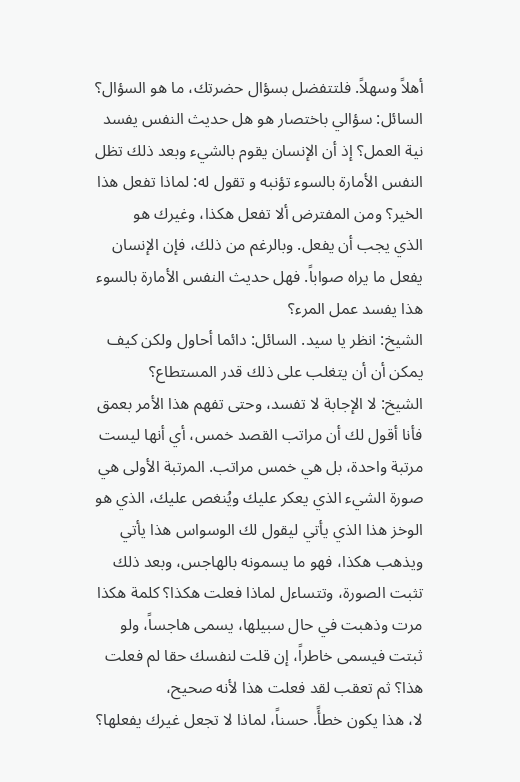أهلاً وسهلاً. فلتتفضل بسؤال حضرتك، ما هو السؤال؟ السائل: سؤالي باختصار هو هل حديث النفس يفسد نية العمل؟ إذ أن الإنسان يقوم بالشيء وبعد ذلك تظل النفس الأمارة بالسوء تؤنبه و تقول له: لماذا تفعل هذا الخير؟ ومن المفترض ألا تفعل هكذا، وغيرك هو
الذي يجب أن يفعل. وبالرغم من ذلك، فإن الإنسان يفعل ما يراه صواباً. فهل حديث النفس الأمارة بالسوء هذا يفسد عمل المرء؟
الشيخ: انظر يا سيد. السائل: دائما أحاول ولكن كيف يمكن أن أن يتغلب على ذلك قدر المستطاع؟
الشيخ: لا الإجابة لا تفسد، وحتى تفهم هذا الأمر بعمق فأنا أقول لك أن مراتب القصد خمس، أي أنها ليست مرتبة واحدة، بل هي خمس مراتب. المرتبة الأولى هي صورة الشيء الذي يعكر عليك ويُنغص عليك، الذي هو الوخز هذا الذي يأتي ليقول لك الوسواس هذا يأتي ويذهب هكذا، فهو ما يسمونه بالهاجس، وبعد ذلك تثبت الصورة، وتتساءل لماذا فعلت هكذا؟ كلمة هكذا مرت وذهبت في حال سبيلها، يسمى هاجساً، ولو ثبتت فيسمى خاطراً، إن قلت لنفسك حقا لم فعلت هذا؟ ثم تعقب لقد فعلت هذا لأنه صحيح،
لا، هذا يكون خطأً. حسناً، لماذا لا تجعل غيرك يفعلها؟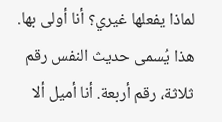لماذا يفعلها غيري؟ أنا أولى بها. هذا يُسمى حديث النفس رقم ثلاثة، رقم أربعة. أنا أميل ألا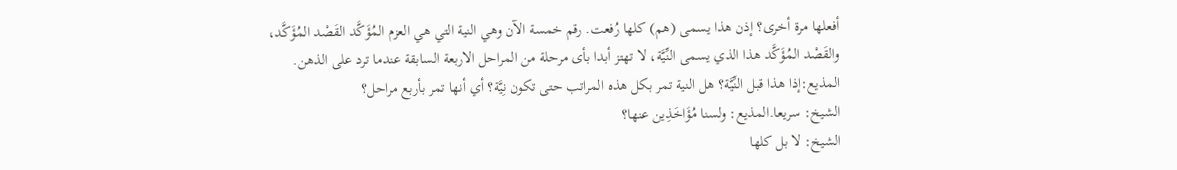أفعلها مرة أخرى؟ إذن هذا يسمى (هم) كلها رُفعت. رقم خمسة الآن وهي النية التي هي العزم المُؤَكَّد القَصْد المُؤَكَّد، والقَصْد المُؤَكَّد هذا الذي يسمى النِّيَّة، لا تهتز أبدا بأى مرحلة من المراحل الاربعة السابقة عندما ترد على الذهن. المذيع:إذا هذا قبل النِّيَّة؟ هل النية تمر بكل هذه المراتب حتى تكون نِيَّة؟ أي أنها تمر بأربع مراحل؟
الشيخ: سريعا.المذيع: ولسنا مُؤَاخَذِين عنها؟
الشيخ: لا بل كلها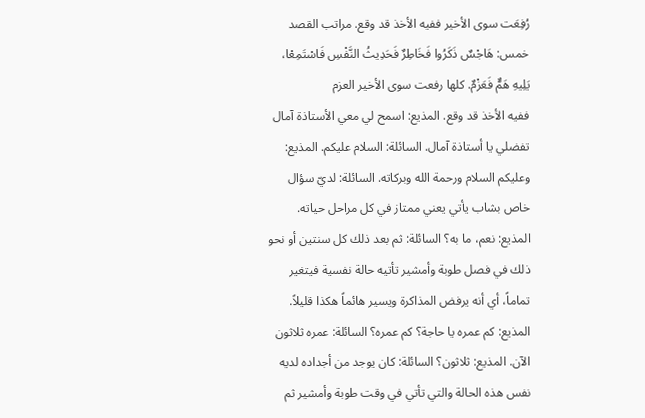رُفِعَت سوى الأخير ففيه الأخذ قد وقع. مراتب القصد خمس: هَاجْسٌ ذَكَرُوا فَخَاطِرٌ فَحَدِيثُ النَّفْسِ فَاسْتَمِعْا، يَلِيهِ هَمٌّ فَعَزْمٌ. كلها رفعت سوى الأخير العزم
ففيه الأخذ قد وقع. المذيع: اسمح لي معي الأستاذة آمال تفضلي يا أستاذة آمال. السائلة: السلام عليكم. المذيع: وعليكم السلام ورحمة الله وبركاته. السائلة: لديّ سؤال خاص بشاب يأتي يعني ممتاز في كل مراحل حياته. المذيع: نعم، ما به؟ السائلة: ثم بعد ذلك كل سنتين أو نحو ذلك في فصل طوبة وأمشير تأتيه حالة نفسية فيتغير تماماً، أي أنه يرفض المذاكرة ويسير هائماً هكذا قليلاً. المذيع: كم عمره يا حاجة؟ كم عمره؟ السائلة: عمره ثلاثون الآن. المذيع: ثلاثون؟ السائلة: كان يوجد من أجداده لديه نفس هذه الحالة والتي تأتي في وقت طوبة وأمشير ثم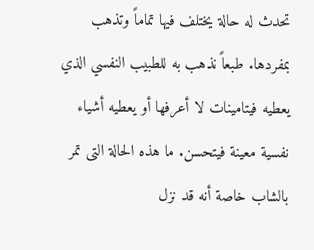تحدث له حالة يختلف فيها تماماً وتذهب بمفردها. طبعاً نذهب به للطبيب النفسي الذي يعطيه فيتامينات لا أعرفها أو يعطيه أشياء
نفسية معينة فيتحسن. ما هذه الحالة التى تمر بالشاب خاصة أنه قد نزل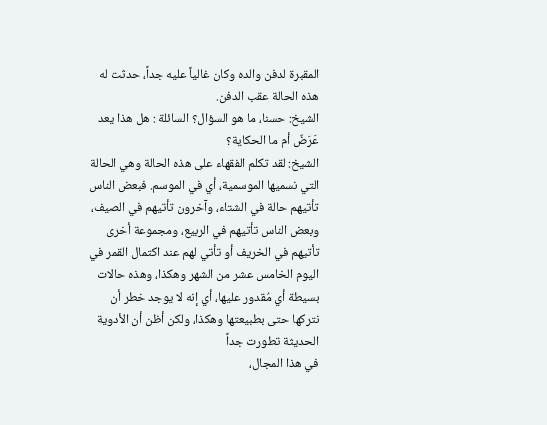المقبرة لدفن والده وكان غالياً عليه جداً، حدثت له هذه الحالة عقب الدفن.
الشيخ: حسنا، ما هو السؤال؟ السائلة : هل هذا يعد عَرَضٌ أم ما الحكاية؟
الشيخ: لقد تكلم الفقهاء على هذه الحالة وهي الحالة التي نسميها الموسمية، أي في الموسم. فبعض الناس تأتيهم حالة في الشتاء، وآخرون تأتيهم في الصيف، وبعض الناس تأتيهم في الربيع، ومجموعة أخرى تأتيهم في الخريف أو تأتي لهم عند اكتمال القمر في اليوم الخامس عشر من الشهر وهكذا، وهذه حالات بسيطة أي مُقدور عليها، أي إنه لا يوجد خطر أن نتركها حتى بطبيعتها وهكذا، ولكن أظن أن الأدوية الحديثة تطورت جداً
في هذا المجال،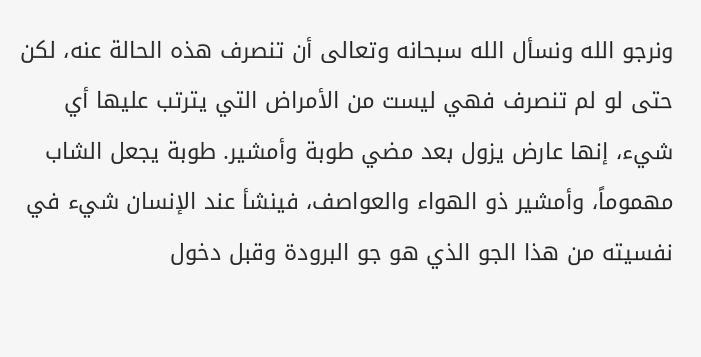ونرجو الله ونسأل الله سبحانه وتعالى أن تنصرف هذه الحالة عنه، لكن حتى لو لم تنصرف فهي ليست من الأمراض التي يترتب عليها أي شيء، إنها عارض يزول بعد مضي طوبة وأمشير. طوبة يجعل الشاب مهموماً، وأمشير ذو الهواء والعواصف، فينشأ عند الإنسان شيء في نفسيته من هذا الجو الذي هو جو البرودة وقبل دخول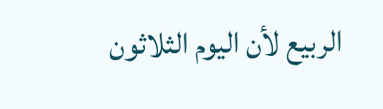الربيع لأن اليوم الثلاثون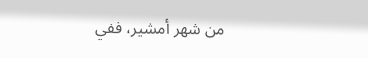من شهر أمشير، ففي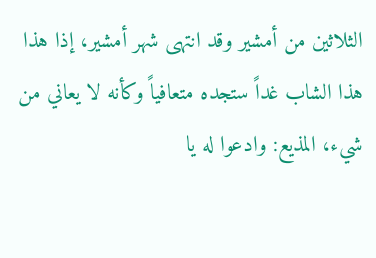الثلاثين من أمشير وقد انتهى شهر أمشير، إذا هذا هذا الشاب غداً ستجده متعافياً وكأنه لا يعاني من شيء، المذيع: وادعوا له يا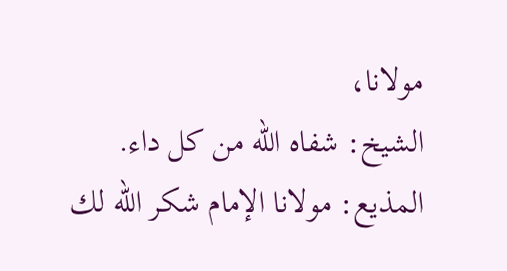مولانا،
الشيخ: شفاه الله من كل داء. المذيع: مولانا الإمام شكر الله لك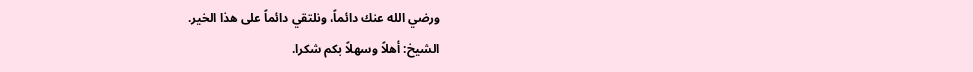ورضي الله عنك دائماً، ونلتقي دائماً على هذا الخير.
الشيخ: أهلاً وسهلاً بكم شكرا.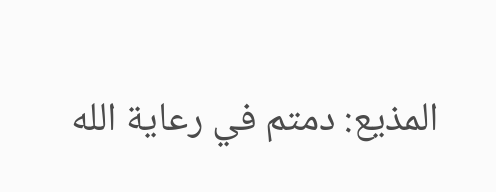المذيع: دمتم في رعاية الله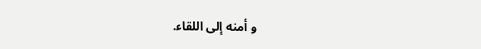و أمنه إلى اللقاء.